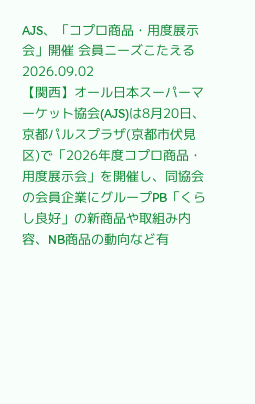AJS、「コプロ商品・用度展示会」開催 会員ニーズこたえる
2026.09.02
【関西】オール日本スーパーマーケット協会(AJS)は8月20日、京都パルスプラザ(京都市伏見区)で「2026年度コプロ商品・用度展示会」を開催し、同協会の会員企業にグループPB「くらし良好」の新商品や取組み内容、NB商品の動向など有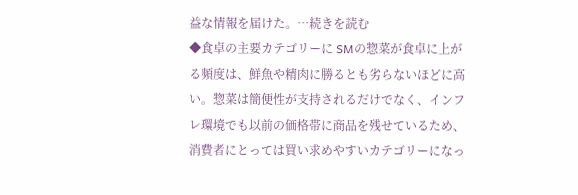益な情報を届けた。…続きを読む
◆食卓の主要カテゴリーに SMの惣菜が食卓に上がる頻度は、鮮魚や精肉に勝るとも劣らないほどに高い。惣菜は簡便性が支持されるだけでなく、インフレ環境でも以前の価格帯に商品を残せているため、消費者にとっては買い求めやすいカテゴリーになっ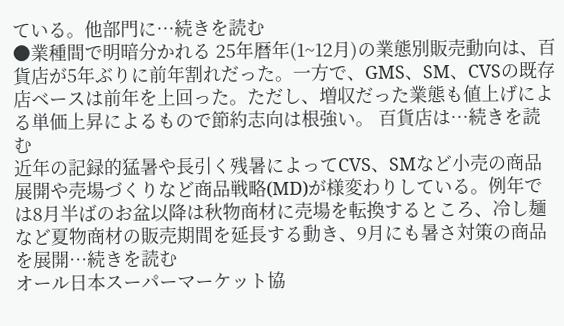ている。他部門に…続きを読む
●業種間で明暗分かれる 25年暦年(1~12月)の業態別販売動向は、百貨店が5年ぶりに前年割れだった。一方で、GMS、SM、CVSの既存店ベースは前年を上回った。ただし、増収だった業態も値上げによる単価上昇によるもので節約志向は根強い。 百貨店は…続きを読む
近年の記録的猛暑や長引く残暑によってCVS、SMなど小売の商品展開や売場づくりなど商品戦略(MD)が様変わりしている。例年では8月半ばのお盆以降は秋物商材に売場を転換するところ、冷し麺など夏物商材の販売期間を延長する動き、9月にも暑さ対策の商品を展開…続きを読む
オール日本スーパーマーケット協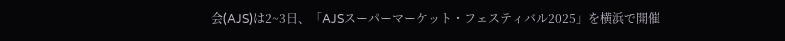会(AJS)は2~3日、「AJSスーパーマーケット・フェスティバル2025」を横浜で開催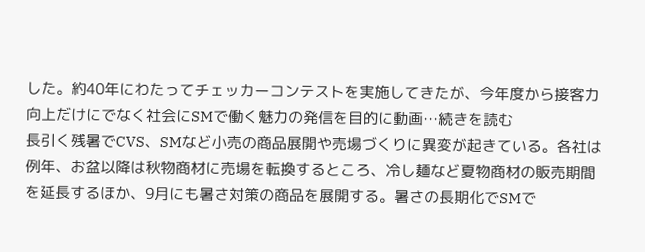した。約40年にわたってチェッカーコンテストを実施してきたが、今年度から接客力向上だけにでなく社会にSMで働く魅力の発信を目的に動画…続きを読む
長引く残暑でCVS、SMなど小売の商品展開や売場づくりに異変が起きている。各社は例年、お盆以降は秋物商材に売場を転換するところ、冷し麺など夏物商材の販売期間を延長するほか、9月にも暑さ対策の商品を展開する。暑さの長期化でSMで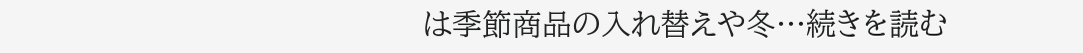は季節商品の入れ替えや冬…続きを読む